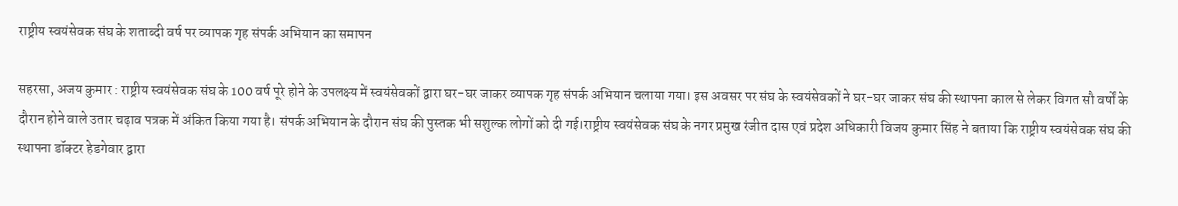राष्ट्रीय स्वयंसेवक संघ के शताब्दी वर्ष पर व्यापक गृह संपर्क अभियान का समापन

सहरसा, अजय कुमार : राष्ट्रीय स्वयंसेवक संघ के 100 वर्ष पूरे होने के उपलक्ष्य में स्वयंसेवकों द्वारा घर-घर जाकर व्यापक गृह संपर्क अभियान चलाया गया। इस अवसर पर संघ के स्वयंसेवकों ने घर-घर जाकर संघ की स्थापना काल से लेकर विगत सौ वर्षों के दौरान होने वाले उतार चढ़ाव पत्रक में अंकित किया गया है। संपर्क अभियान के दौरान संघ की पुस्तक भी सशुल्क लोगों को दी गई।राष्ट्रीय स्वयंसेवक संघ के नगर प्रमुख रंजीत दास एवं प्रदेश अधिकारी विजय कुमार सिंह ने बताया कि राष्ट्रीय स्वयंसेवक संघ की स्थापना डॉक्टर हेडगेवार द्वारा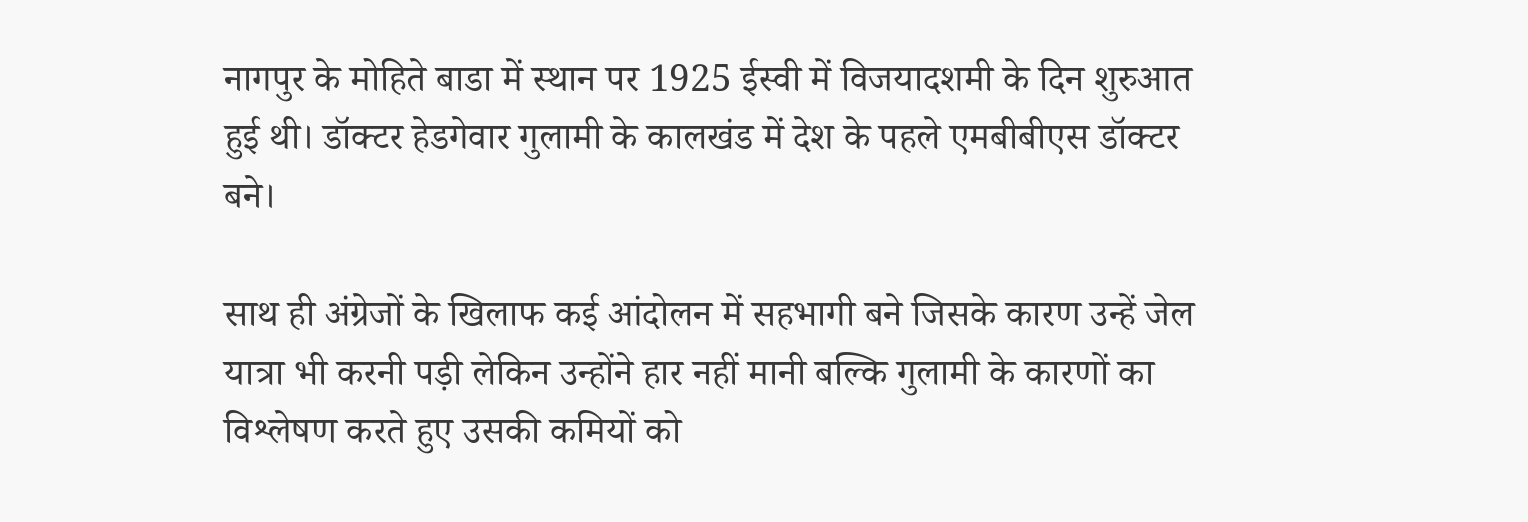नागपुर के मोहिते बाडा में स्थान पर 1925 ईस्वी में विजयादशमी के दिन शुरुआत हुई थी। डॉक्टर हेडगेवार गुलामी के कालखंड में देश के पहले एमबीबीएस डॉक्टर बने।

साथ ही अंग्रेजों के खिलाफ कई आंदोलन में सहभागी बने जिसके कारण उन्हें जेल यात्रा भी करनी पड़ी लेकिन उन्होंने हार नहीं मानी बल्कि गुलामी के कारणों का विश्लेषण करते हुए उसकी कमियों को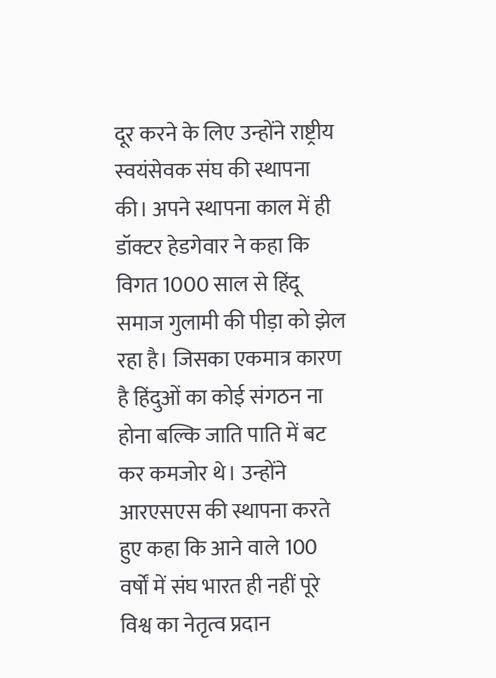दूर करने के लिए उन्होंने राष्ट्रीय स्वयंसेवक संघ की स्थापना की। अपने स्थापना काल में ही डॉक्टर हेडगेवार ने कहा कि विगत 1000 साल से हिंदू समाज गुलामी की पीड़ा को झेल रहा है। जिसका एकमात्र कारण है हिंदुओं का कोई संगठन ना होना बल्कि जाति पाति में बट कर कमजोर थे। उन्होंने आरएसएस की स्थापना करते हुए कहा कि आने वाले 100 वर्षों में संघ भारत ही नहीं पूरे विश्व का नेतृत्व प्रदान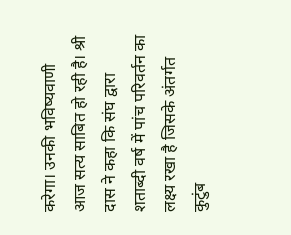करेगा। उनकी भविष्यवाणी आज सत्य साबित हो रही है। श्री दास ने कहा कि संघ द्वारा शताब्दी वर्ष में पांच परिवर्तन का लक्ष्य रखा है जिसके अंतर्गत कुटुंब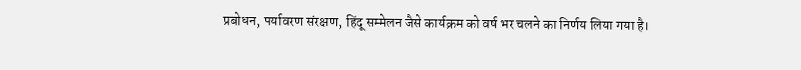प्रबोधन, पर्यावरण संरक्षण, हिंदू सम्मेलन जैसे कार्यक्रम को वर्ष भर चलने का निर्णय लिया गया है।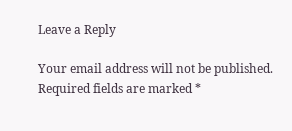Leave a Reply

Your email address will not be published. Required fields are marked *